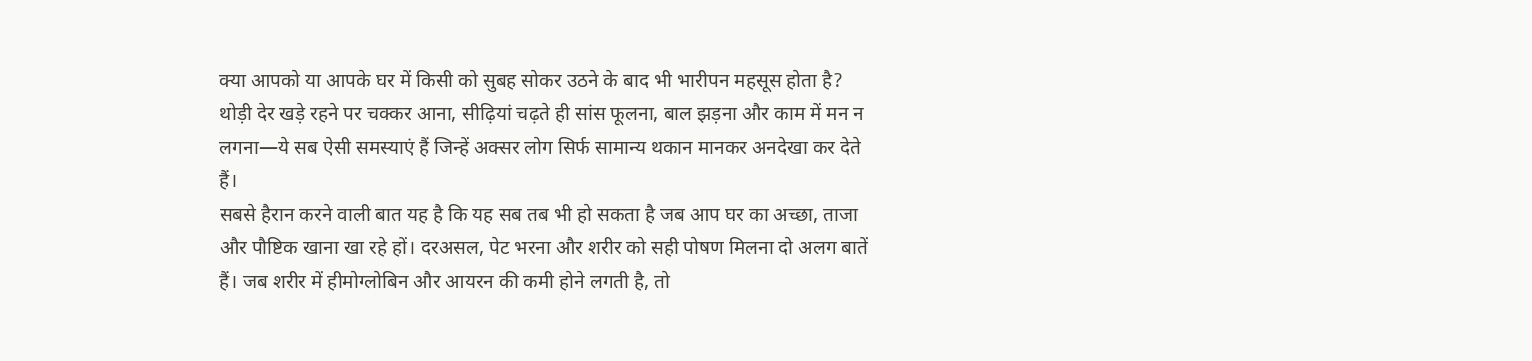क्या आपको या आपके घर में किसी को सुबह सोकर उठने के बाद भी भारीपन महसूस होता है? थोड़ी देर खड़े रहने पर चक्कर आना, सीढ़ियां चढ़ते ही सांस फूलना, बाल झड़ना और काम में मन न लगना—ये सब ऐसी समस्याएं हैं जिन्हें अक्सर लोग सिर्फ सामान्य थकान मानकर अनदेखा कर देते हैं।
सबसे हैरान करने वाली बात यह है कि यह सब तब भी हो सकता है जब आप घर का अच्छा, ताजा और पौष्टिक खाना खा रहे हों। दरअसल, पेट भरना और शरीर को सही पोषण मिलना दो अलग बातें हैं। जब शरीर में हीमोग्लोबिन और आयरन की कमी होने लगती है, तो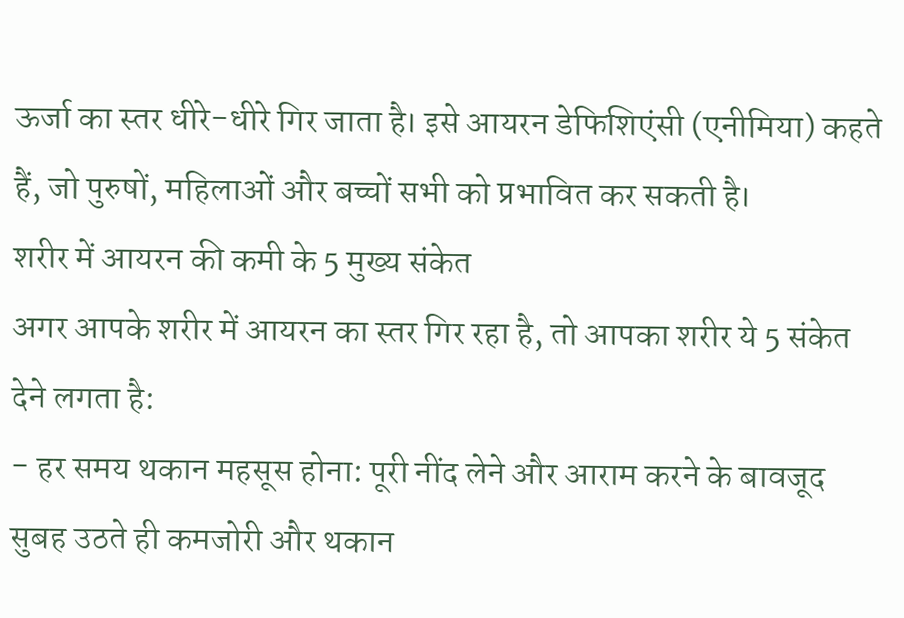ऊर्जा का स्तर धीरे-धीरे गिर जाता है। इसे आयरन डेफिशिएंसी (एनीमिया) कहते हैं, जो पुरुषों, महिलाओं और बच्चों सभी को प्रभावित कर सकती है।
शरीर में आयरन की कमी के 5 मुख्य संकेत
अगर आपके शरीर में आयरन का स्तर गिर रहा है, तो आपका शरीर ये 5 संकेत देने लगता है:
- हर समय थकान महसूस होना: पूरी नींद लेने और आराम करने के बावजूद सुबह उठते ही कमजोरी और थकान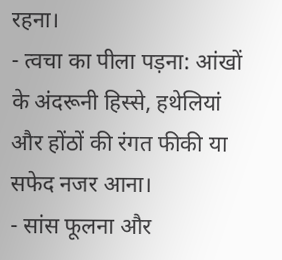रहना।
- त्वचा का पीला पड़ना: आंखों के अंदरूनी हिस्से, हथेलियां और होंठों की रंगत फीकी या सफेद नजर आना।
- सांस फूलना और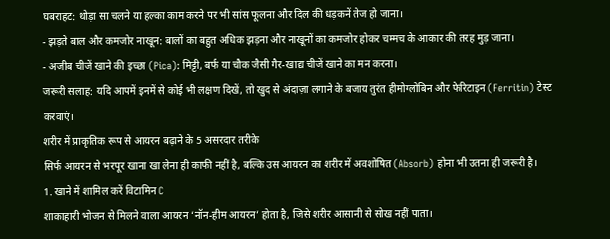घबराहट: थोड़ा सा चलने या हल्का काम करने पर भी सांस फूलना और दिल की धड़कनें तेज हो जाना।
- झड़ते बाल और कमजोर नाखून: बालों का बहुत अधिक झड़ना और नाखूनों का कमजोर होकर चम्मच के आकार की तरह मुड़ जाना।
- अजीब चीजें खाने की इच्छा (Pica): मिट्टी, बर्फ या चौक जैसी गैर-खाद्य चीजें खाने का मन करना।
जरूरी सलाह: यदि आपमें इनमें से कोई भी लक्षण दिखें, तो खुद से अंदाज़ा लगाने के बजाय तुरंत हीमोग्लोबिन और फेरिटाइन (Ferritin) टेस्ट करवाएं।
शरीर में प्राकृतिक रूप से आयरन बढ़ाने के 5 असरदार तरीके
सिर्फ आयरन से भरपूर खाना खा लेना ही काफी नहीं है, बल्कि उस आयरन का शरीर में अवशोषित (Absorb) होना भी उतना ही जरूरी है।
1. खाने में शामिल करें विटामिन C
शाकाहारी भोजन से मिलने वाला आयरन ‘नॉन-हीम आयरन’ होता है, जिसे शरीर आसानी से सोख नहीं पाता।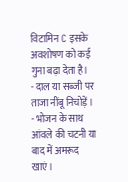विटामिन C इसके अवशोषण को कई गुना बढ़ा देता है।
- दाल या सब्जी पर ताजा नींबू निचोड़ें।
- भोजन के साथ आंवले की चटनी या बाद में अमरूद खाएं।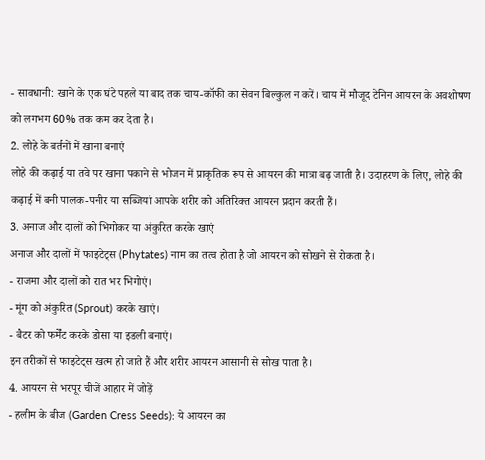- सावधानी: खाने के एक घंटे पहले या बाद तक चाय-कॉफी का सेवन बिल्कुल न करें। चाय में मौजूद टेनिन आयरन के अवशोषण को लगभग 60% तक कम कर देता है।
2. लोहे के बर्तनों में खाना बनाएं
लोहे की कढ़ाई या तवे पर खाना पकाने से भोजन में प्राकृतिक रूप से आयरन की मात्रा बढ़ जाती है। उदाहरण के लिए, लोहे की कढ़ाई में बनी पालक-पनीर या सब्जियां आपके शरीर को अतिरिक्त आयरन प्रदान करती हैं।
3. अनाज और दालों को भिगोकर या अंकुरित करके खाएं
अनाज और दालों में फाइटेट्स (Phytates) नाम का तत्व होता है जो आयरन को सोखने से रोकता है।
- राजमा और दालों को रात भर भिगोएं।
- मूंग को अंकुरित (Sprout) करके खाएं।
- बैटर को फर्मेंट करके डोसा या इडली बनाएं।
इन तरीकों से फाइटेट्स खत्म हो जाते हैं और शरीर आयरन आसानी से सोख पाता है।
4. आयरन से भरपूर चीजें आहार में जोड़ें
- हलीम के बीज (Garden Cress Seeds): ये आयरन का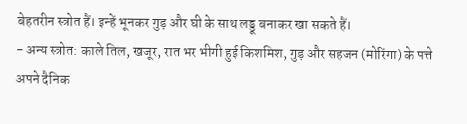बेहतरीन स्त्रोत हैं। इन्हें भूनकर गुड़ और घी के साथ लड्डू बनाकर खा सकते हैं।
- अन्य स्त्रोत: काले तिल, खजूर, रात भर भीगी हुई किशमिश, गुड़ और सहजन (मोरिंगा) के पत्ते अपने दैनिक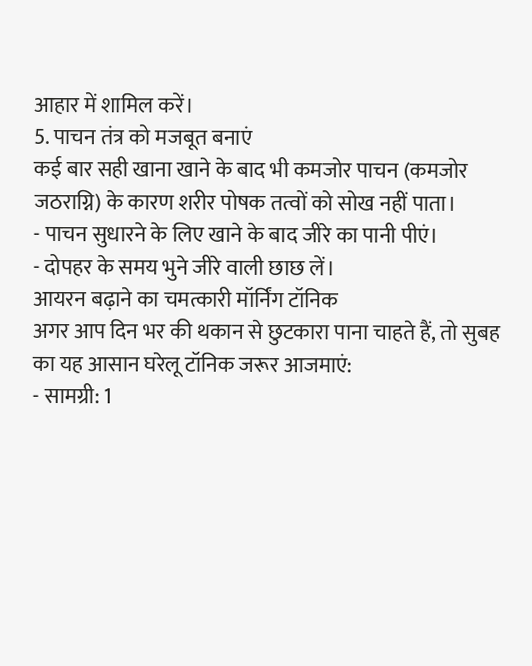आहार में शामिल करें।
5. पाचन तंत्र को मजबूत बनाएं
कई बार सही खाना खाने के बाद भी कमजोर पाचन (कमजोर जठराग्नि) के कारण शरीर पोषक तत्वों को सोख नहीं पाता।
- पाचन सुधारने के लिए खाने के बाद जीरे का पानी पीएं।
- दोपहर के समय भुने जीरे वाली छाछ लें।
आयरन बढ़ाने का चमत्कारी मॉर्निंग टॉनिक
अगर आप दिन भर की थकान से छुटकारा पाना चाहते हैं, तो सुबह का यह आसान घरेलू टॉनिक जरूर आजमाएं:
- सामग्री: 1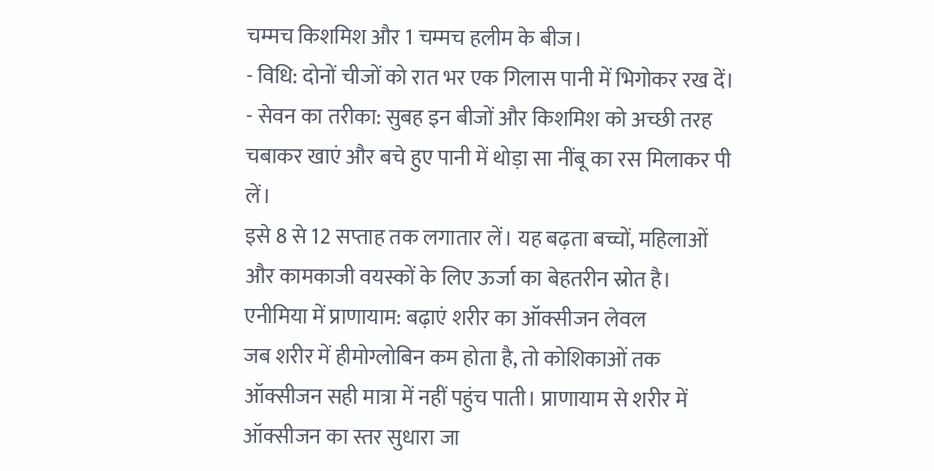चम्मच किशमिश और 1 चम्मच हलीम के बीज।
- विधि: दोनों चीजों को रात भर एक गिलास पानी में भिगोकर रख दें।
- सेवन का तरीका: सुबह इन बीजों और किशमिश को अच्छी तरह चबाकर खाएं और बचे हुए पानी में थोड़ा सा नींबू का रस मिलाकर पी लें।
इसे 8 से 12 सप्ताह तक लगातार लें। यह बढ़ता बच्चों, महिलाओं और कामकाजी वयस्कों के लिए ऊर्जा का बेहतरीन स्रोत है।
एनीमिया में प्राणायाम: बढ़ाएं शरीर का ऑक्सीजन लेवल
जब शरीर में हीमोग्लोबिन कम होता है, तो कोशिकाओं तक ऑक्सीजन सही मात्रा में नहीं पहुंच पाती। प्राणायाम से शरीर में ऑक्सीजन का स्तर सुधारा जा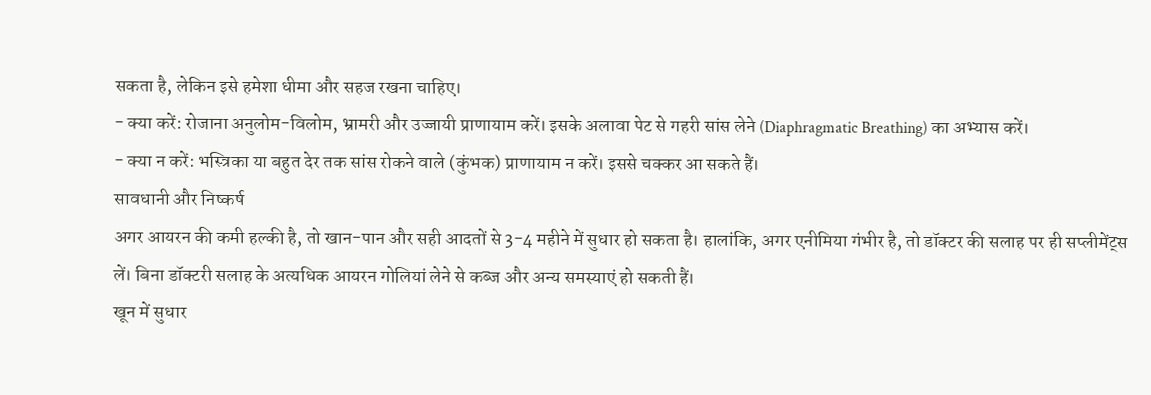सकता है, लेकिन इसे हमेशा धीमा और सहज रखना चाहिए।
- क्या करें: रोजाना अनुलोम-विलोम, भ्रामरी और उज्जायी प्राणायाम करें। इसके अलावा पेट से गहरी सांस लेने (Diaphragmatic Breathing) का अभ्यास करें।
- क्या न करें: भस्त्रिका या बहुत देर तक सांस रोकने वाले (कुंभक) प्राणायाम न करें। इससे चक्कर आ सकते हैं।
सावधानी और निष्कर्ष
अगर आयरन की कमी हल्की है, तो खान-पान और सही आदतों से 3-4 महीने में सुधार हो सकता है। हालांकि, अगर एनीमिया गंभीर है, तो डॉक्टर की सलाह पर ही सप्लीमेंट्स लें। बिना डॉक्टरी सलाह के अत्यधिक आयरन गोलियां लेने से कब्ज और अन्य समस्याएं हो सकती हैं।
खून में सुधार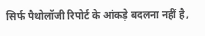सिर्फ पैथोलॉजी रिपोर्ट के आंकड़े बदलना नहीं है,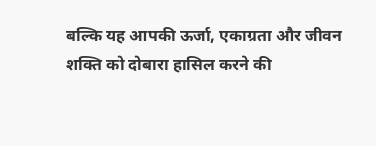बल्कि यह आपकी ऊर्जा, एकाग्रता और जीवन शक्ति को दोबारा हासिल करने की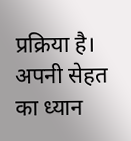प्रक्रिया है। अपनी सेहत का ध्यान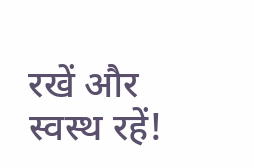रखें और स्वस्थ रहें!